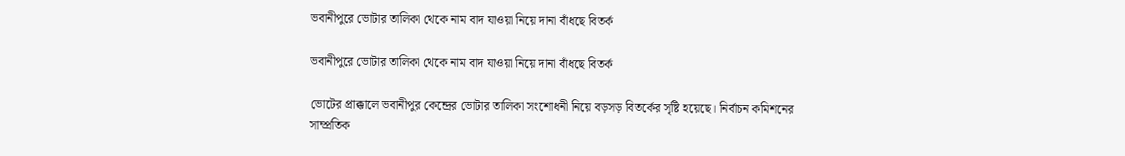ভবানীপুরে ভোটার তালিকা থেকে নাম বাদ যাওয়া নিয়ে দানা বাঁধছে বিতর্ক

ভবানীপুরে ভোটার তালিকা থেকে নাম বাদ যাওয়া নিয়ে দানা বাঁধছে বিতর্ক

ভোটের প্রাক্কালে ভবানীপুর কেন্দ্রের ভোটার তালিকা সংশোধনী নিয়ে বড়সড় বিতর্কের সৃষ্টি হয়েছে। নির্বাচন কমিশনের সাম্প্রতিক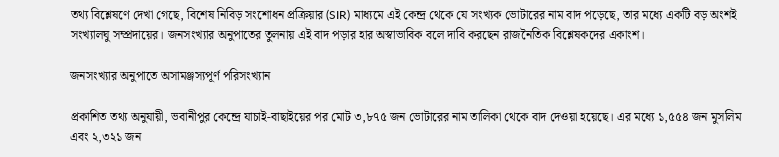তথ্য বিশ্লেষণে দেখা গেছে, বিশেষ নিবিড় সংশোধন প্রক্রিয়ার (SIR) মাধ্যমে এই কেন্দ্র থেকে যে সংখ্যক ভোটারের নাম বাদ পড়েছে, তার মধ্যে একটি বড় অংশই সংখ্যালঘু সম্প্রদায়ের। জনসংখ্যার অনুপাতের তুলনায় এই বাদ পড়ার হার অস্বাভাবিক বলে দাবি করছেন রাজনৈতিক বিশ্লেষকদের একাংশ।

জনসংখ্যার অনুপাতে অসামঞ্জস্যপূর্ণ পরিসংখ্যান

প্রকাশিত তথ্য অনুযায়ী, ভবানীপুর কেন্দ্রে যাচাই-বাছাইয়ের পর মোট ৩,৮৭৫ জন ভোটারের নাম তালিকা থেকে বাদ দেওয়া হয়েছে। এর মধ্যে ১,৫৫৪ জন মুসলিম এবং ২,৩২১ জন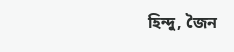হিন্দু, জৈন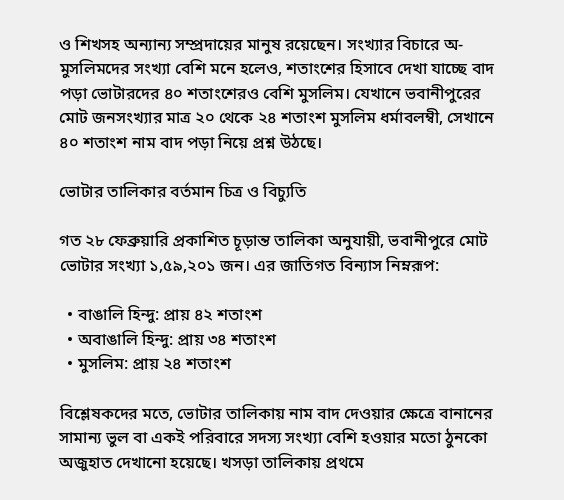ও শিখসহ অন্যান্য সম্প্রদায়ের মানুষ রয়েছেন। সংখ্যার বিচারে অ-মুসলিমদের সংখ্যা বেশি মনে হলেও, শতাংশের হিসাবে দেখা যাচ্ছে বাদ পড়া ভোটারদের ৪০ শতাংশেরও বেশি মুসলিম। যেখানে ভবানীপুরের মোট জনসংখ্যার মাত্র ২০ থেকে ২৪ শতাংশ মুসলিম ধর্মাবলম্বী, সেখানে ৪০ শতাংশ নাম বাদ পড়া নিয়ে প্রশ্ন উঠছে।

ভোটার তালিকার বর্তমান চিত্র ও বিচ্যুতি

গত ২৮ ফেব্রুয়ারি প্রকাশিত চূড়ান্ত তালিকা অনুযায়ী, ভবানীপুরে মোট ভোটার সংখ্যা ১,৫৯,২০১ জন। এর জাতিগত বিন্যাস নিম্নরূপ:

  • বাঙালি হিন্দু: প্রায় ৪২ শতাংশ
  • অবাঙালি হিন্দু: প্রায় ৩৪ শতাংশ
  • মুসলিম: প্রায় ২৪ শতাংশ

বিশ্লেষকদের মতে, ভোটার তালিকায় নাম বাদ দেওয়ার ক্ষেত্রে বানানের সামান্য ভুল বা একই পরিবারে সদস্য সংখ্যা বেশি হওয়ার মতো ঠুনকো অজুহাত দেখানো হয়েছে। খসড়া তালিকায় প্রথমে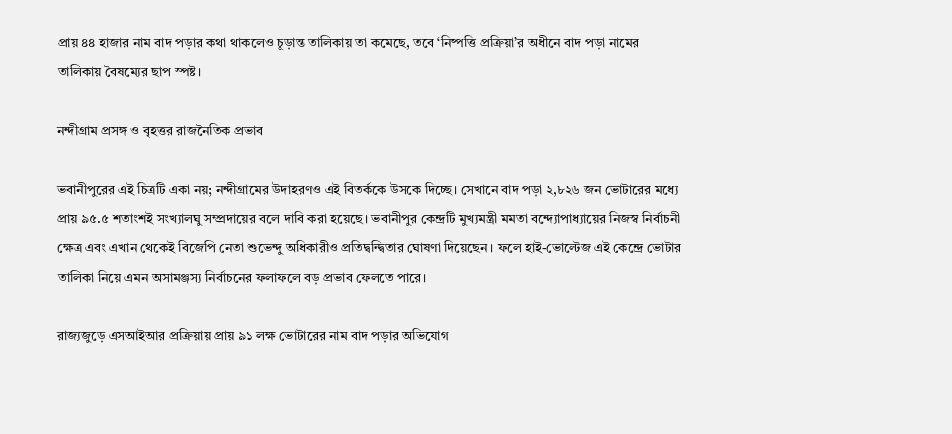প্রায় ৪৪ হাজার নাম বাদ পড়ার কথা থাকলেও চূড়ান্ত তালিকায় তা কমেছে, তবে ‘নিষ্পত্তি প্রক্রিয়া’র অধীনে বাদ পড়া নামের তালিকায় বৈষম্যের ছাপ স্পষ্ট।

নন্দীগ্রাম প্রসঙ্গ ও বৃহত্তর রাজনৈতিক প্রভাব

ভবানীপুরের এই চিত্রটি একা নয়; নন্দীগ্রামের উদাহরণও এই বিতর্ককে উসকে দিচ্ছে। সেখানে বাদ পড়া ২,৮২৬ জন ভোটারের মধ্যে প্রায় ৯৫.৫ শতাংশই সংখ্যালঘু সম্প্রদায়ের বলে দাবি করা হয়েছে। ভবানীপুর কেন্দ্রটি মুখ্যমন্ত্রী মমতা বন্দ্যোপাধ্যায়ের নিজস্ব নির্বাচনী ক্ষেত্র এবং এখান থেকেই বিজেপি নেতা শুভেন্দু অধিকারীও প্রতিদ্বন্দ্বিতার ঘোষণা দিয়েছেন। ফলে হাই-ভোল্টেজ এই কেন্দ্রে ভোটার তালিকা নিয়ে এমন অসামঞ্জস্য নির্বাচনের ফলাফলে বড় প্রভাব ফেলতে পারে।

রাজ্যজুড়ে এসআইআর প্রক্রিয়ায় প্রায় ৯১ লক্ষ ভোটারের নাম বাদ পড়ার অভিযোগ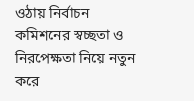ওঠায় নির্বাচন কমিশনের স্বচ্ছতা ও নিরপেক্ষতা নিয়ে নতুন করে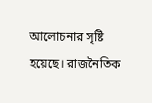আলোচনার সৃষ্টি হয়েছে। রাজনৈতিক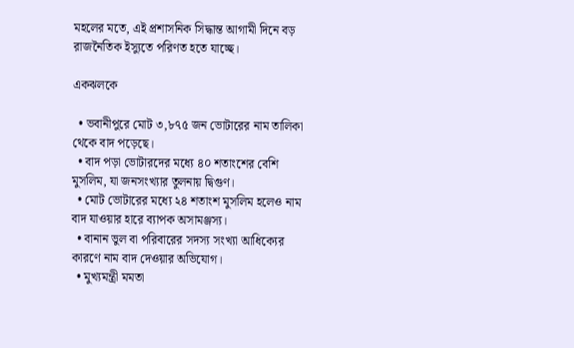মহলের মতে, এই প্রশাসনিক সিদ্ধান্ত আগামী দিনে বড় রাজনৈতিক ইস্যুতে পরিণত হতে যাচ্ছে।

একঝলকে

  • ভবানীপুরে মোট ৩,৮৭৫ জন ভোটারের নাম তালিকা থেকে বাদ পড়েছে।
  • বাদ পড়া ভোটারদের মধ্যে ৪০ শতাংশের বেশি মুসলিম, যা জনসংখ্যার তুলনায় দ্বিগুণ।
  • মোট ভোটারের মধ্যে ২৪ শতাংশ মুসলিম হলেও নাম বাদ যাওয়ার হারে ব্যাপক অসামঞ্জস্য।
  • বানান ভুল বা পরিবারের সদস্য সংখ্যা আধিক্যের কারণে নাম বাদ দেওয়ার অভিযোগ।
  • মুখ্যমন্ত্রী মমতা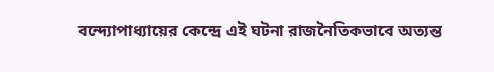বন্দ্যোপাধ্যায়ের কেন্দ্রে এই ঘটনা রাজনৈতিকভাবে অত্যন্ত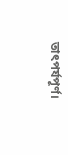তাৎপর্যপূর্ণ।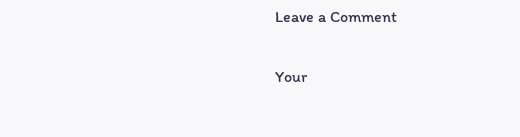Leave a Comment

Your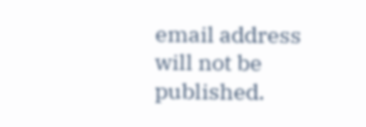email address will not be published.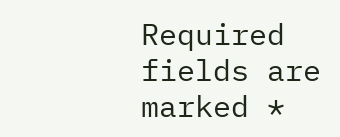Required fields are marked *